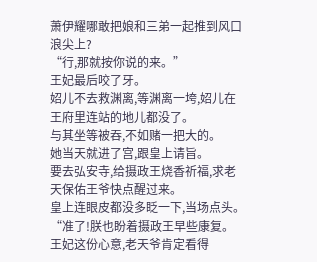萧伊耀哪敢把娘和三弟一起推到风口浪尖上?
“行,那就按你说的来。”
王妃最后咬了牙。
妱儿不去救渊离,等渊离一垮,妱儿在王府里连站的地儿都没了。
与其坐等被吞,不如赌一把大的。
她当天就进了宫,跟皇上请旨。
要去弘安寺,给摄政王烧香祈福,求老天保佑王爷快点醒过来。
皇上连眼皮都没多眨一下,当场点头。
“准了!朕也盼着摄政王早些康复。王妃这份心意,老天爷肯定看得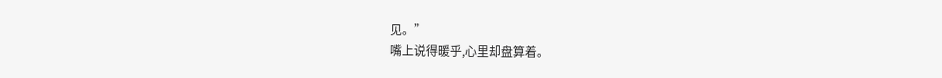见。”
嘴上说得暖乎,心里却盘算着。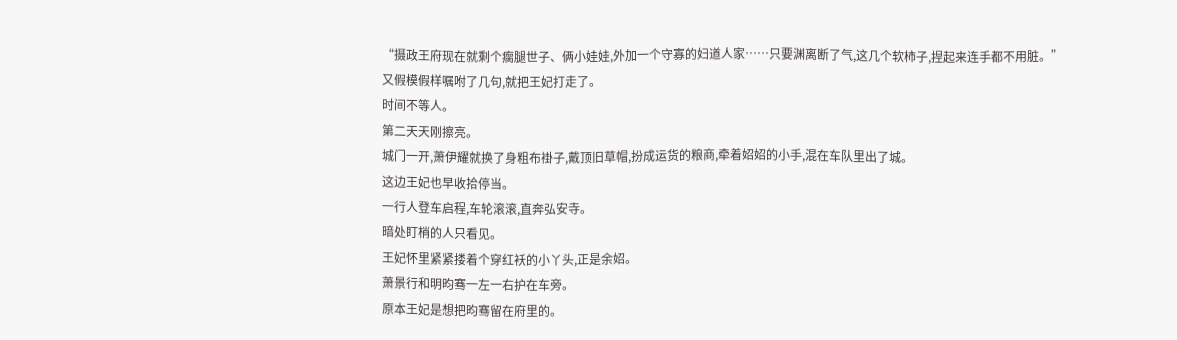“摄政王府现在就剩个瘸腿世子、俩小娃娃,外加一个守寡的妇道人家……只要渊离断了气,这几个软柿子,捏起来连手都不用脏。”
又假模假样嘱咐了几句,就把王妃打走了。
时间不等人。
第二天天刚擦亮。
城门一开,萧伊耀就换了身粗布褂子,戴顶旧草帽,扮成运货的粮商,牵着妱妱的小手,混在车队里出了城。
这边王妃也早收拾停当。
一行人登车启程,车轮滚滚,直奔弘安寺。
暗处盯梢的人只看见。
王妃怀里紧紧搂着个穿红袄的小丫头,正是余妱。
萧景行和明昀骞一左一右护在车旁。
原本王妃是想把昀骞留在府里的。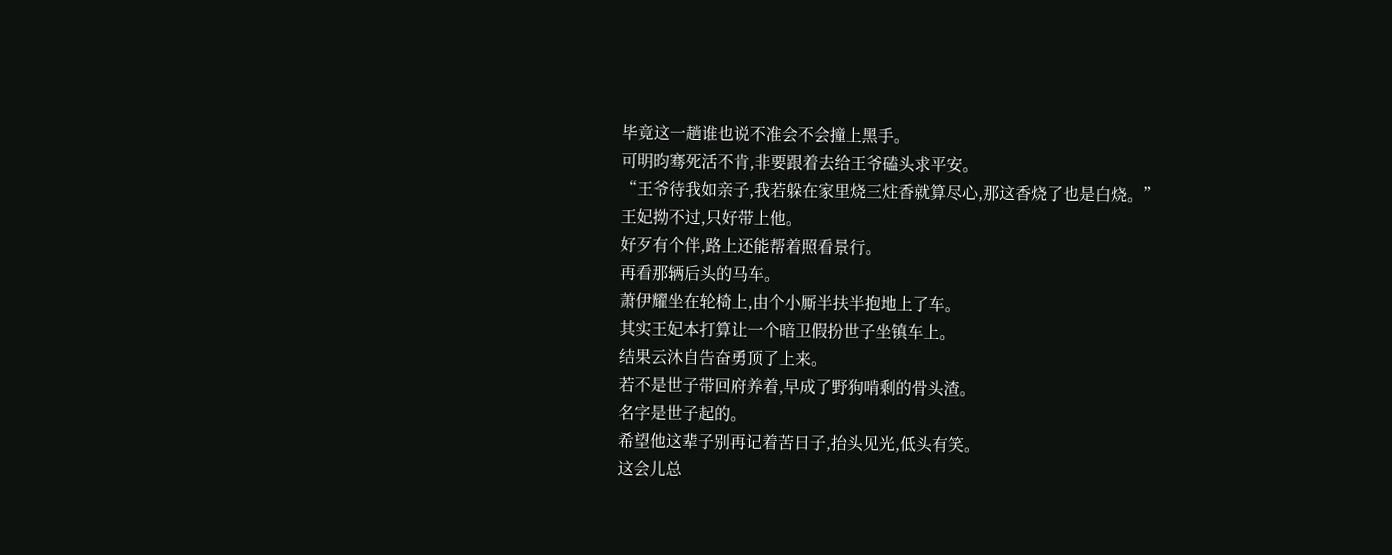毕竟这一趟谁也说不准会不会撞上黑手。
可明昀骞死活不肯,非要跟着去给王爷磕头求平安。
“王爷待我如亲子,我若躲在家里烧三炷香就算尽心,那这香烧了也是白烧。”
王妃拗不过,只好带上他。
好歹有个伴,路上还能帮着照看景行。
再看那辆后头的马车。
萧伊耀坐在轮椅上,由个小厮半扶半抱地上了车。
其实王妃本打算让一个暗卫假扮世子坐镇车上。
结果云沐自告奋勇顶了上来。
若不是世子带回府养着,早成了野狗啃剩的骨头渣。
名字是世子起的。
希望他这辈子别再记着苦日子,抬头见光,低头有笑。
这会儿总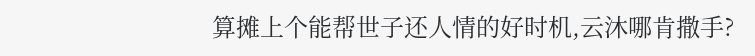算摊上个能帮世子还人情的好时机,云沐哪肯撒手?